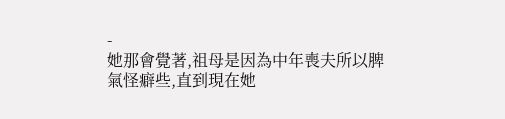-
她那會覺著,祖母是因為中年喪夫所以脾氣怪癖些,直到現在她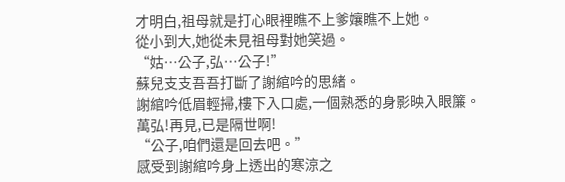才明白,祖母就是打心眼裡瞧不上爹孃瞧不上她。
從小到大,她從未見祖母對她笑過。
“姑…公子,弘…公子!”
蘇兒支支吾吾打斷了謝綰吟的思緒。
謝綰吟低眉輕掃,樓下入口處,一個熟悉的身影映入眼簾。
萬弘!再見,已是隔世啊!
“公子,咱們還是回去吧。”
感受到謝綰吟身上透出的寒涼之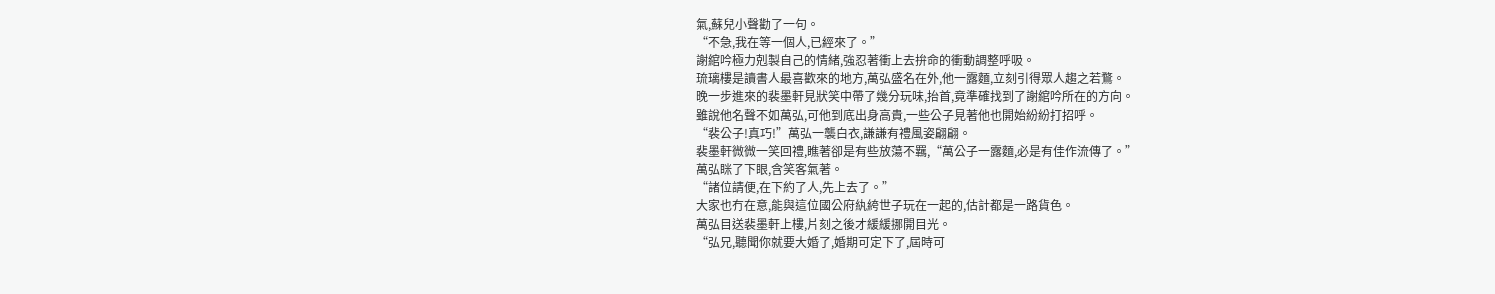氣,蘇兒小聲勸了一句。
“不急,我在等一個人,已經來了。”
謝綰吟極力剋製自己的情緒,強忍著衝上去拚命的衝動調整呼吸。
琉璃樓是讀書人最喜歡來的地方,萬弘盛名在外,他一露麵,立刻引得眾人趨之若鶩。
晚一步進來的裴墨軒見狀笑中帶了幾分玩味,抬首,竟準確找到了謝綰吟所在的方向。
雖說他名聲不如萬弘,可他到底出身高貴,一些公子見著他也開始紛紛打招呼。
“裴公子!真巧!”萬弘一襲白衣,謙謙有禮風姿翩翩。
裴墨軒微微一笑回禮,瞧著卻是有些放蕩不羈,“萬公子一露麵,必是有佳作流傳了。”
萬弘眯了下眼,含笑客氣著。
“諸位請便,在下約了人,先上去了。”
大家也冇在意,能與這位國公府紈絝世子玩在一起的,估計都是一路貨色。
萬弘目送裴墨軒上樓,片刻之後才緩緩挪開目光。
“弘兄,聽聞你就要大婚了,婚期可定下了,屆時可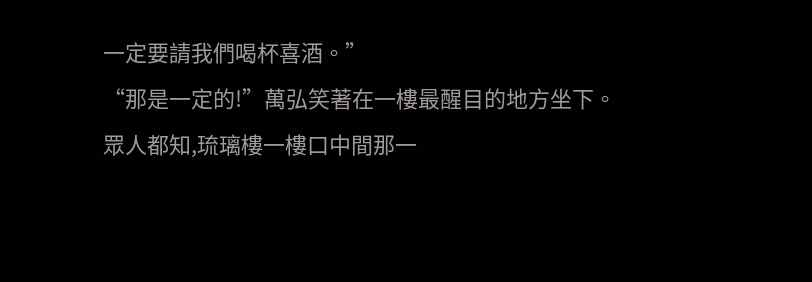一定要請我們喝杯喜酒。”
“那是一定的!”萬弘笑著在一樓最醒目的地方坐下。
眾人都知,琉璃樓一樓口中間那一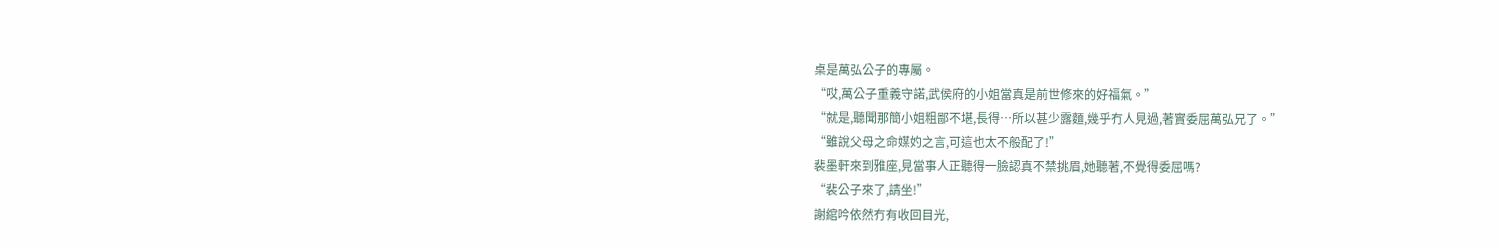桌是萬弘公子的專屬。
“哎,萬公子重義守諾,武侯府的小姐當真是前世修來的好福氣。”
“就是,聽聞那簡小姐粗鄙不堪,長得…所以甚少露麵,幾乎冇人見過,著實委屈萬弘兄了。”
“雖說父母之命媒妁之言,可這也太不般配了!”
裴墨軒來到雅座,見當事人正聽得一臉認真不禁挑眉,她聽著,不覺得委屈嗎?
“裴公子來了,請坐!”
謝綰吟依然冇有收回目光,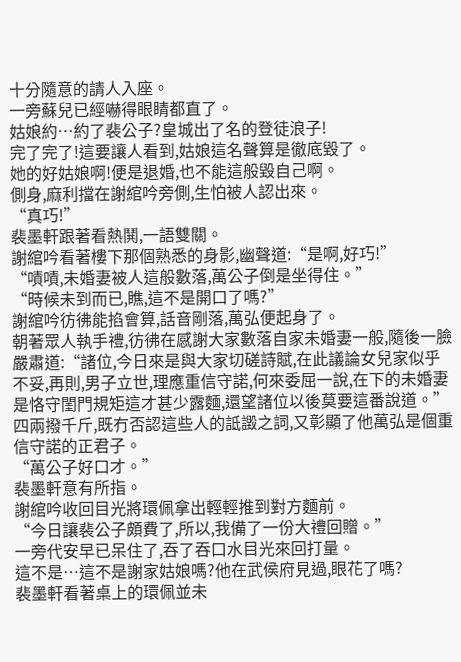十分隨意的請人入座。
一旁蘇兒已經嚇得眼睛都直了。
姑娘約…約了裴公子?皇城出了名的登徒浪子!
完了完了!這要讓人看到,姑娘這名聲算是徹底毀了。
她的好姑娘啊!便是退婚,也不能這般毀自己啊。
側身,麻利擋在謝綰吟旁側,生怕被人認出來。
“真巧!”
裴墨軒跟著看熱鬨,一語雙關。
謝綰吟看著樓下那個熟悉的身影,幽聲道:“是啊,好巧!”
“嘖嘖,未婚妻被人這般數落,萬公子倒是坐得住。”
“時候未到而已,瞧,這不是開口了嗎?”
謝綰吟彷彿能掐會算,話音剛落,萬弘便起身了。
朝著眾人執手禮,彷彿在感謝大家數落自家未婚妻一般,隨後一臉嚴肅道:“諸位,今日來是與大家切磋詩賦,在此議論女兒家似乎不妥,再則,男子立世,理應重信守諾,何來委屈一說,在下的未婚妻是恪守閨門規矩這才甚少露麵,還望諸位以後莫要這番說道。”
四兩撥千斤,既冇否認這些人的詆譭之詞,又彰顯了他萬弘是個重信守諾的正君子。
“萬公子好口才。”
裴墨軒意有所指。
謝綰吟收回目光將環佩拿出輕輕推到對方麵前。
“今日讓裴公子頗費了,所以,我備了一份大禮回贈。”
一旁代安早已呆住了,吞了吞口水目光來回打量。
這不是…這不是謝家姑娘嗎?他在武侯府見過,眼花了嗎?
裴墨軒看著桌上的環佩並未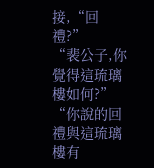接,“回禮?”
“裴公子,你覺得這琉璃樓如何?”
“你說的回禮與這琉璃樓有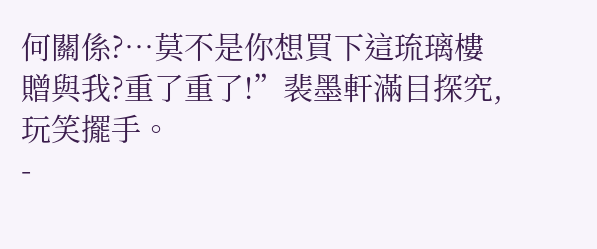何關係?…莫不是你想買下這琉璃樓贈與我?重了重了!”裴墨軒滿目探究,玩笑擺手。
-